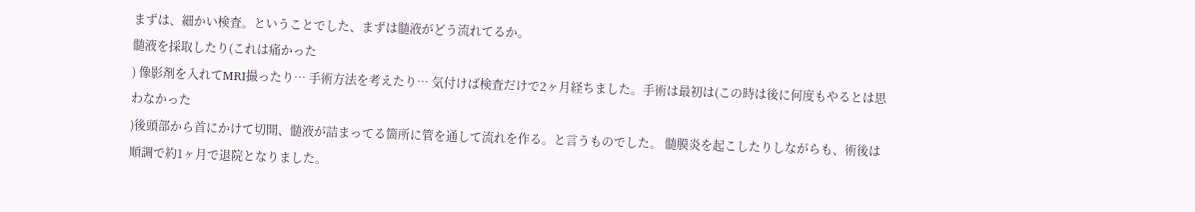まずは、細かい検査。ということでした、まずは髄液がどう流れてるか。
髄液を採取したり(これは痛かった
) 像影剤を入れてMRI撮ったり… 手術方法を考えたり… 気付けば検査だけで2ヶ月経ちました。手術は最初は(この時は後に何度もやるとは思わなかった
)後頭部から首にかけて切開、髄液が詰まってる箇所に管を通して流れを作る。と言うものでした。 髄膜炎を起こしたりしながらも、術後は順調で約1ヶ月で退院となりました。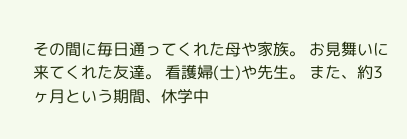その間に毎日通ってくれた母や家族。 お見舞いに来てくれた友達。 看護婦(士)や先生。 また、約3ヶ月という期間、休学中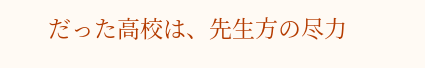だった高校は、先生方の尽力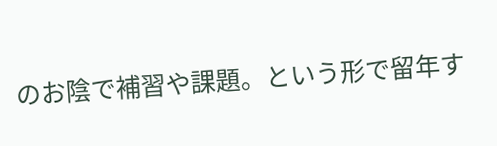のお陰で補習や課題。という形で留年す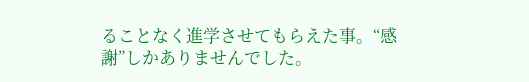ることなく進学させてもらえた事。“感謝”しかありませんでした。